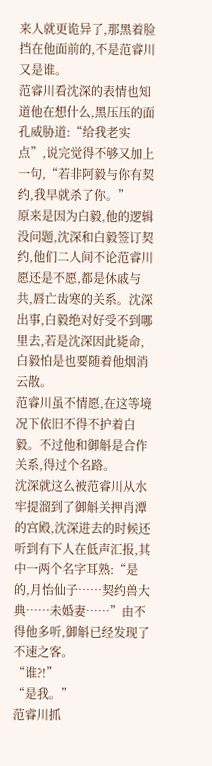来人就更诡异了,那黑着脸挡在他面前的,不是范睿川又是谁。
范睿川看沈深的表情也知道他在想什么,黑压压的面孔威胁道:“给我老实点”,说完觉得不够又加上一句,“若非阿毅与你有契约,我早就杀了你。”
原来是因为白毅,他的逻辑没问题,沈深和白毅签订契约,他们二人间不论范睿川愿还是不愿,都是休戚与共,唇亡齿寒的关系。沈深出事,白毅绝对好受不到哪里去,若是沈深因此毙命,白毅怕是也要随着他烟消云散。
范睿川虽不情愿,在这等境况下依旧不得不护着白毅。不过他和御斛是合作关系,得过个名路。
沈深就这么被范睿川从水牢提溜到了御斛关押肖潭的宫殿,沈深进去的时候还听到有下人在低声汇报,其中一两个名字耳熟:“是的,月怡仙子……契约兽大典……未婚妻……”由不得他多听,御斛已经发现了不速之客。
“谁?!”
“是我。”
范睿川抓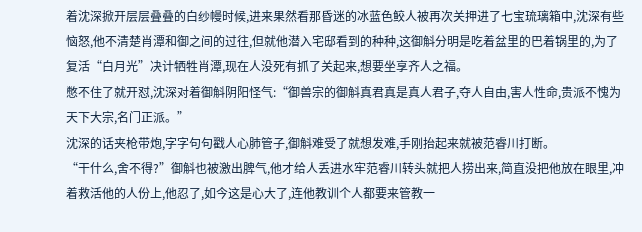着沈深掀开层层叠叠的白纱幔时候,进来果然看那昏迷的冰蓝色鲛人被再次关押进了七宝琉璃箱中,沈深有些恼怒,他不清楚肖潭和御之间的过往,但就他潜入宅邸看到的种种,这御斛分明是吃着盆里的巴着锅里的,为了复活“白月光”决计牺牲肖潭,现在人没死有抓了关起来,想要坐享齐人之福。
憋不住了就开怼,沈深对着御斛阴阳怪气:“御兽宗的御斛真君真是真人君子,夺人自由,害人性命,贵派不愧为天下大宗,名门正派。”
沈深的话夹枪带炮,字字句句戳人心肺管子,御斛难受了就想发难,手刚抬起来就被范睿川打断。
“干什么,舍不得?”御斛也被激出脾气,他才给人丢进水牢范睿川转头就把人捞出来,简直没把他放在眼里,冲着救活他的人份上,他忍了,如今这是心大了,连他教训个人都要来管教一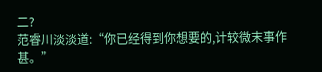二?
范睿川淡淡道:“你已经得到你想要的,计较微末事作甚。”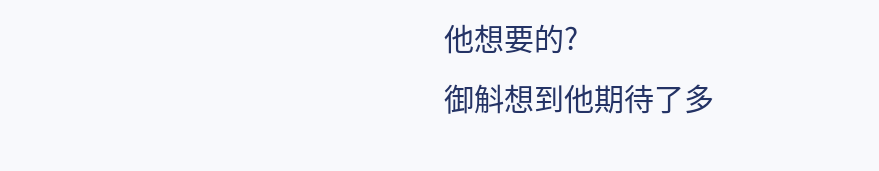他想要的?
御斛想到他期待了多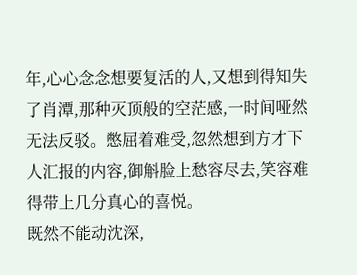年,心心念念想要复活的人,又想到得知失了肖潭,那种灭顶般的空茫感,一时间哑然无法反驳。憋屈着难受,忽然想到方才下人汇报的内容,御斛脸上愁容尽去,笑容难得带上几分真心的喜悦。
既然不能动沈深,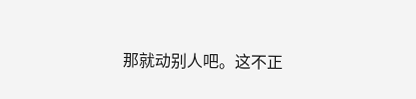那就动别人吧。这不正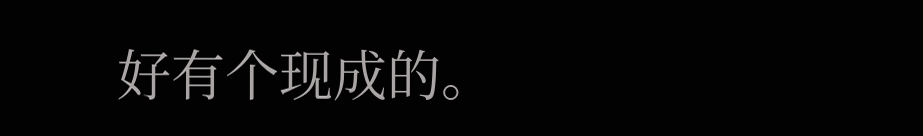好有个现成的。